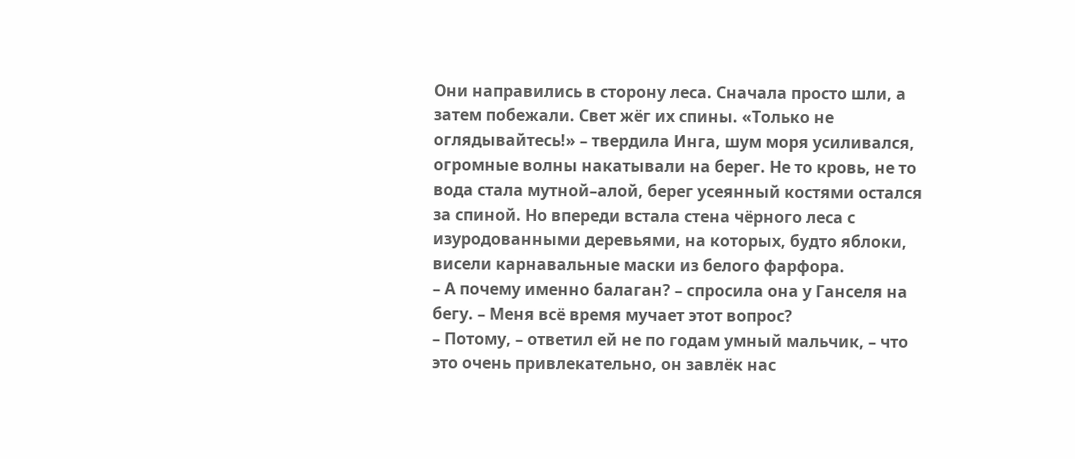Они направились в сторону леса. Сначала просто шли, а затем побежали. Свет жёг их спины. «Только не оглядывайтесь!» – твердила Инга, шум моря усиливался, огромные волны накатывали на берег. Не то кровь, не то вода стала мутной–алой, берег усеянный костями остался за спиной. Но впереди встала стена чёрного леса с изуродованными деревьями, на которых, будто яблоки, висели карнавальные маски из белого фарфора.
– А почему именно балаган? – спросила она у Ганселя на бегу. – Меня всё время мучает этот вопрос?
– Потому, – ответил ей не по годам умный мальчик, – что это очень привлекательно, он завлёк нас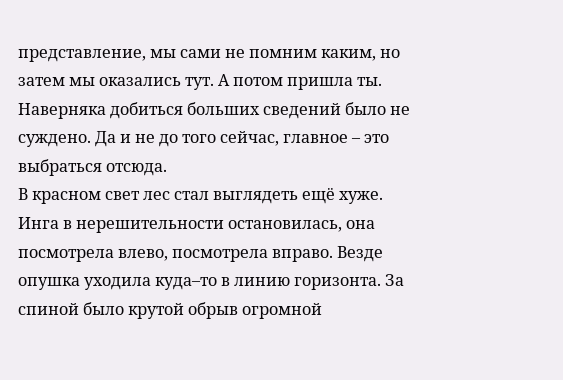представление, мы сами не помним каким, но затем мы оказались тут. А потом пришла ты.
Наверняка добиться больших сведений было не суждено. Да и не до того сейчас, главное – это выбраться отсюда.
В красном свет лес стал выглядеть ещё хуже. Инга в нерешительности остановилась, она посмотрела влево, посмотрела вправо. Везде опушка уходила куда–то в линию горизонта. За спиной было крутой обрыв огромной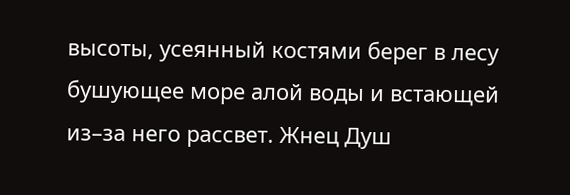высоты, усеянный костями берег в лесу бушующее море алой воды и встающей из–за него рассвет. Жнец Душ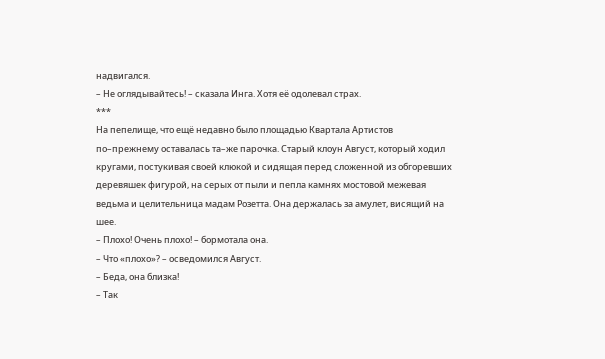надвигался.
– Не оглядывайтесь! – сказала Инга. Хотя её одолевал страх.
***
На пепелище, что ещё недавно было площадью Квартала Артистов по–прежнему оставалась та–же парочка. Старый клоун Август, который ходил кругами, постукивая своей клюкой и сидящая перед сложенной из обгоревших деревяшек фигурой, на серых от пыли и пепла камнях мостовой межевая ведьма и целительница мадам Розетта. Она держалась за амулет, висящий на шее.
– Плохо! Очень плохо! – бормотала она.
– Что «плохо»? – осведомился Август.
– Беда, она близка!
– Так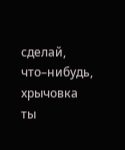сделай, что–нибудь, хрычовка ты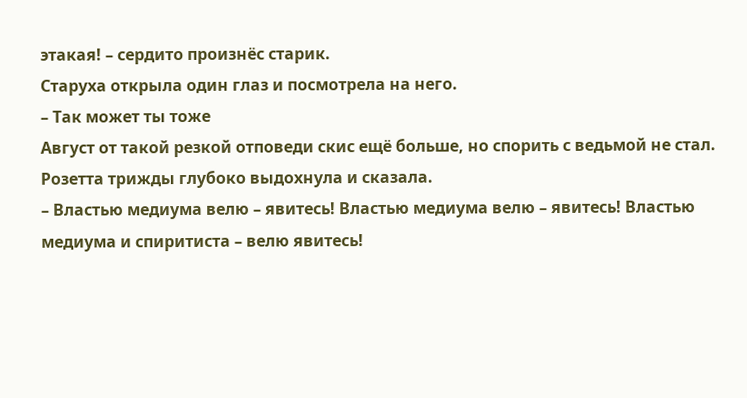этакая! – сердито произнёс старик.
Старуха открыла один глаз и посмотрела на него.
– Так может ты тоже
Август от такой резкой отповеди скис ещё больше, но спорить с ведьмой не стал. Розетта трижды глубоко выдохнула и сказала.
– Властью медиума велю – явитесь! Властью медиума велю – явитесь! Властью медиума и спиритиста – велю явитесь!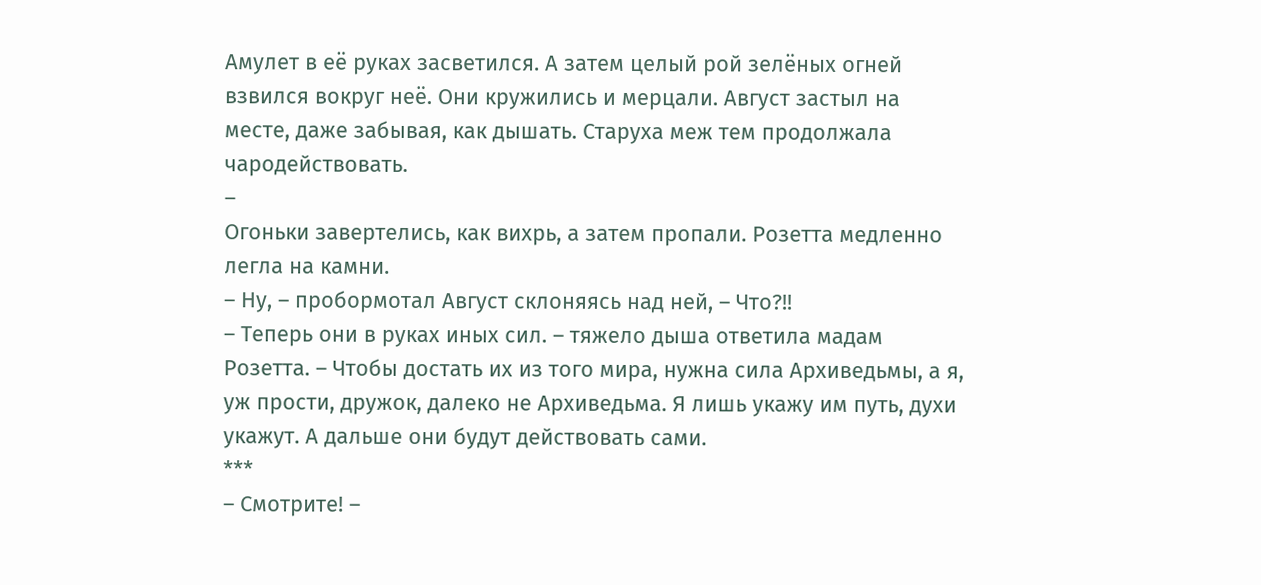Амулет в её руках засветился. А затем целый рой зелёных огней взвился вокруг неё. Они кружились и мерцали. Август застыл на месте, даже забывая, как дышать. Старуха меж тем продолжала чародействовать.
–
Огоньки завертелись, как вихрь, а затем пропали. Розетта медленно легла на камни.
– Ну, – пробормотал Август склоняясь над ней, – Что?!!
– Теперь они в руках иных сил. – тяжело дыша ответила мадам Розетта. – Чтобы достать их из того мира, нужна сила Архиведьмы, а я, уж прости, дружок, далеко не Архиведьма. Я лишь укажу им путь, духи укажут. А дальше они будут действовать сами.
***
– Смотрите! –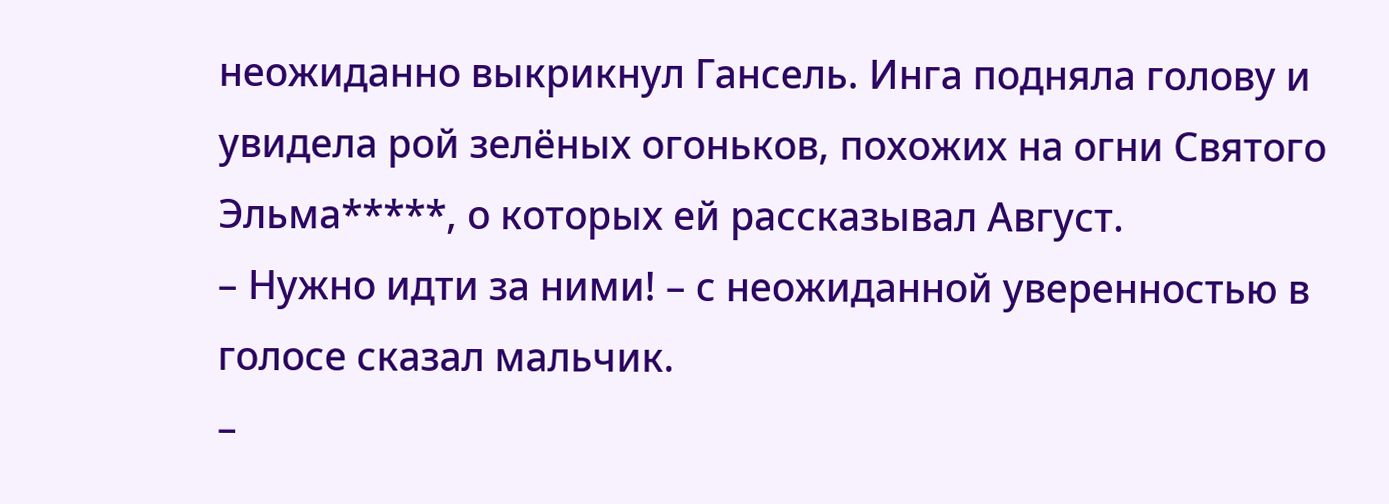неожиданно выкрикнул Гансель. Инга подняла голову и увидела рой зелёных огоньков, похожих на огни Святого Эльма*****, о которых ей рассказывал Август.
– Нужно идти за ними! – с неожиданной уверенностью в голосе сказал мальчик.
–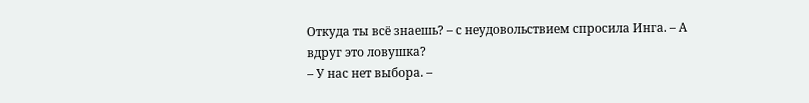Откуда ты всё знаешь? – с неудовольствием спросила Инга. – А вдруг это ловушка?
– У нас нет выбора. –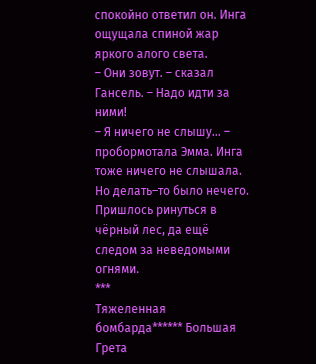спокойно ответил он. Инга ощущала спиной жар яркого алого света.
– Они зовут. – сказал Гансель. – Надо идти за ними!
– Я ничего не слышу... – пробормотала Эмма. Инга тоже ничего не слышала. Но делать–то было нечего. Пришлось ринуться в чёрный лес, да ещё следом за неведомыми огнями.
***
Тяжеленная бомбарда****** Большая Грета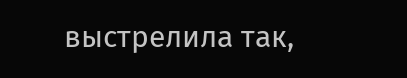выстрелила так,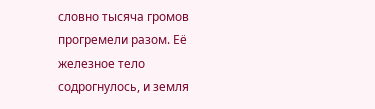словно тысяча громов прогремели разом. Её железное тело содрогнулось, и земля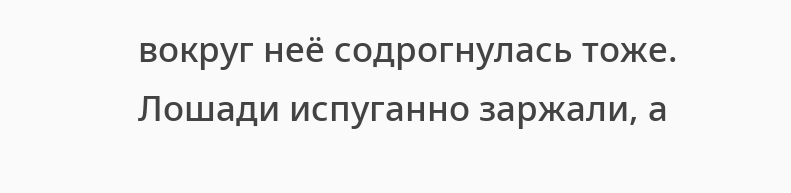вокруг неё содрогнулась тоже. Лошади испуганно заржали, а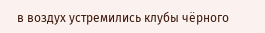в воздух устремились клубы чёрного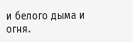и белого дыма и огня.